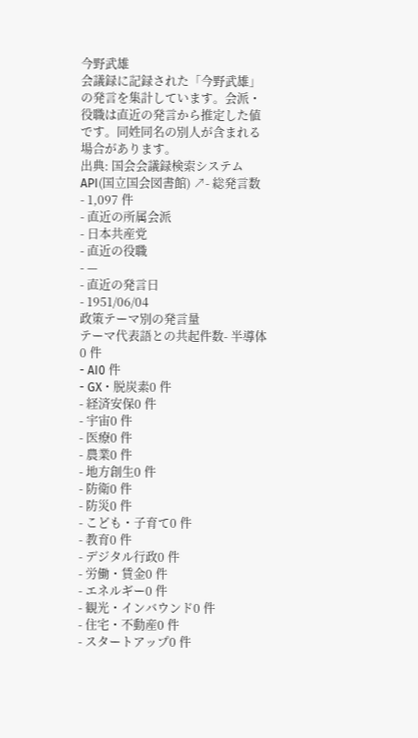今野武雄
会議録に記録された「今野武雄」の発言を集計しています。会派・役職は直近の発言から推定した値です。同姓同名の別人が含まれる場合があります。
出典: 国会会議録検索システム API(国立国会図書館) ↗- 総発言数
- 1,097 件
- 直近の所属会派
- 日本共産党
- 直近の役職
- —
- 直近の発言日
- 1951/06/04
政策テーマ別の発言量
テーマ代表語との共起件数- 半導体0 件
- AI0 件
- GX・脱炭素0 件
- 経済安保0 件
- 宇宙0 件
- 医療0 件
- 農業0 件
- 地方創生0 件
- 防衛0 件
- 防災0 件
- こども・子育て0 件
- 教育0 件
- デジタル行政0 件
- 労働・賃金0 件
- エネルギー0 件
- 観光・インバウンド0 件
- 住宅・不動産0 件
- スタートアップ0 件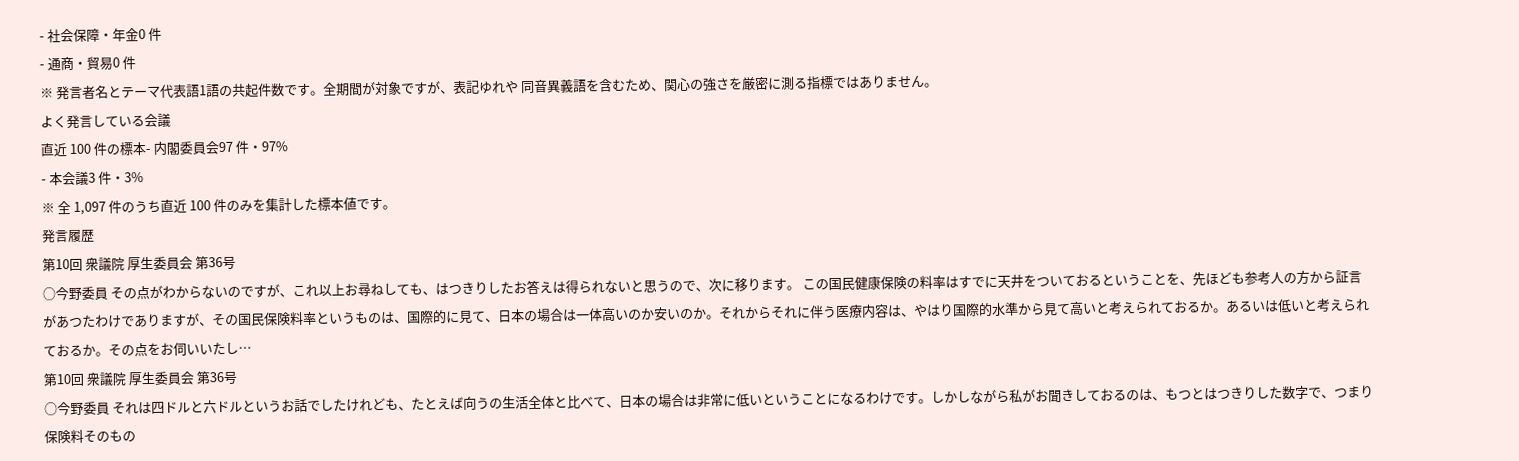- 社会保障・年金0 件
- 通商・貿易0 件
※ 発言者名とテーマ代表語1語の共起件数です。全期間が対象ですが、表記ゆれや 同音異義語を含むため、関心の強さを厳密に測る指標ではありません。
よく発言している会議
直近 100 件の標本- 内閣委員会97 件・97%
- 本会議3 件・3%
※ 全 1,097 件のうち直近 100 件のみを集計した標本値です。
発言履歴
第10回 衆議院 厚生委員会 第36号
○今野委員 その点がわからないのですが、これ以上お尋ねしても、はつきりしたお答えは得られないと思うので、次に移ります。 この国民健康保険の料率はすでに天井をついておるということを、先ほども参考人の方から証言があつたわけでありますが、その国民保険料率というものは、国際的に見て、日本の場合は一体高いのか安いのか。それからそれに伴う医療内容は、やはり国際的水準から見て高いと考えられておるか。あるいは低いと考えられておるか。その点をお伺いいたし…
第10回 衆議院 厚生委員会 第36号
○今野委員 それは四ドルと六ドルというお話でしたけれども、たとえば向うの生活全体と比べて、日本の場合は非常に低いということになるわけです。しかしながら私がお聞きしておるのは、もつとはつきりした数字で、つまり保険料そのもの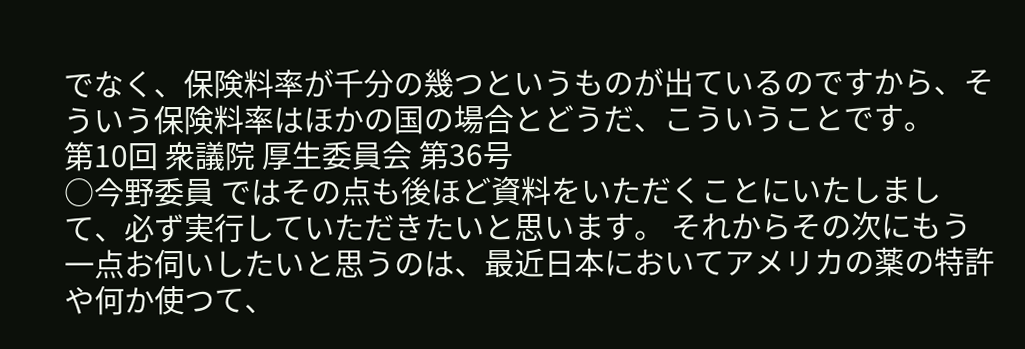でなく、保険料率が千分の幾つというものが出ているのですから、そういう保険料率はほかの国の場合とどうだ、こういうことです。
第10回 衆議院 厚生委員会 第36号
○今野委員 ではその点も後ほど資料をいただくことにいたしまして、必ず実行していただきたいと思います。 それからその次にもう一点お伺いしたいと思うのは、最近日本においてアメリカの薬の特許や何か使つて、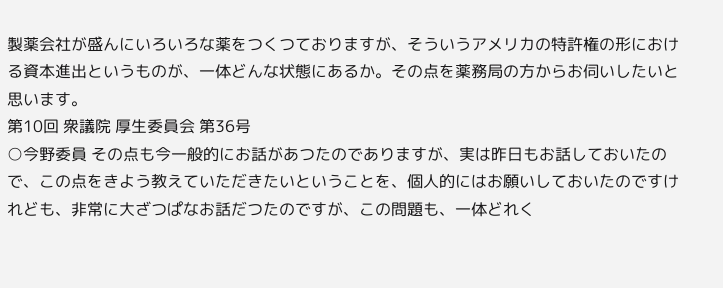製薬会社が盛んにいろいろな薬をつくつておりますが、そういうアメリカの特許権の形における資本進出というものが、一体どんな状態にあるか。その点を薬務局の方からお伺いしたいと思います。
第10回 衆議院 厚生委員会 第36号
○今野委員 その点も今一般的にお話があつたのでありますが、実は昨日もお話しておいたので、この点をきよう教えていただきたいということを、個人的にはお願いしておいたのですけれども、非常に大ざつぱなお話だつたのですが、この問題も、一体どれく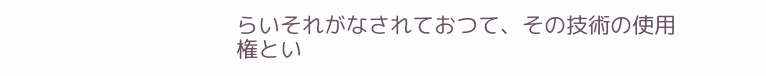らいそれがなされておつて、その技術の使用権とい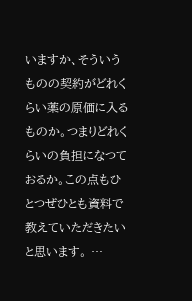いますか、そういうものの契約がどれくらい薬の原価に入るものか。つまりどれくらいの負担になつておるか。この点もひとつぜひとも資料で教えていただきたいと思います。 …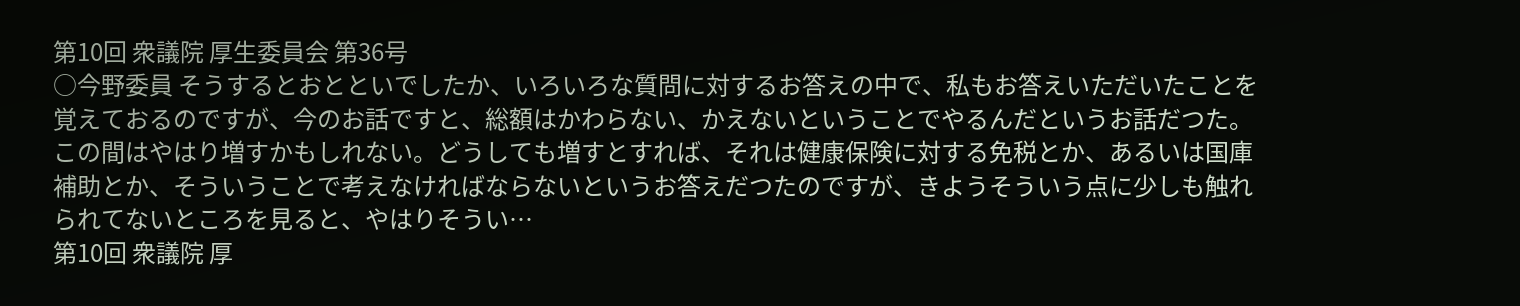第10回 衆議院 厚生委員会 第36号
○今野委員 そうするとおとといでしたか、いろいろな質問に対するお答えの中で、私もお答えいただいたことを覚えておるのですが、今のお話ですと、総額はかわらない、かえないということでやるんだというお話だつた。この間はやはり増すかもしれない。どうしても増すとすれば、それは健康保険に対する免税とか、あるいは国庫補助とか、そういうことで考えなければならないというお答えだつたのですが、きようそういう点に少しも触れられてないところを見ると、やはりそうい…
第10回 衆議院 厚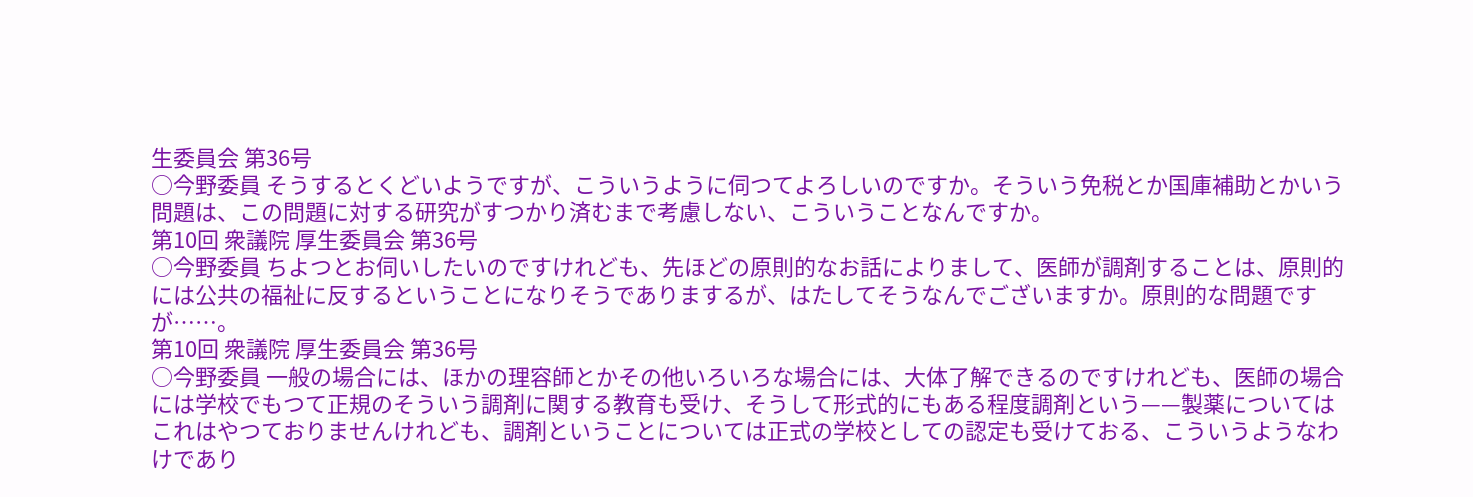生委員会 第36号
○今野委員 そうするとくどいようですが、こういうように伺つてよろしいのですか。そういう免税とか国庫補助とかいう問題は、この問題に対する研究がすつかり済むまで考慮しない、こういうことなんですか。
第10回 衆議院 厚生委員会 第36号
○今野委員 ちよつとお伺いしたいのですけれども、先ほどの原則的なお話によりまして、医師が調剤することは、原則的には公共の福祉に反するということになりそうでありまするが、はたしてそうなんでございますか。原則的な問題ですが……。
第10回 衆議院 厚生委員会 第36号
○今野委員 一般の場合には、ほかの理容師とかその他いろいろな場合には、大体了解できるのですけれども、医師の場合には学校でもつて正規のそういう調剤に関する教育も受け、そうして形式的にもある程度調剤という——製薬についてはこれはやつておりませんけれども、調剤ということについては正式の学校としての認定も受けておる、こういうようなわけであり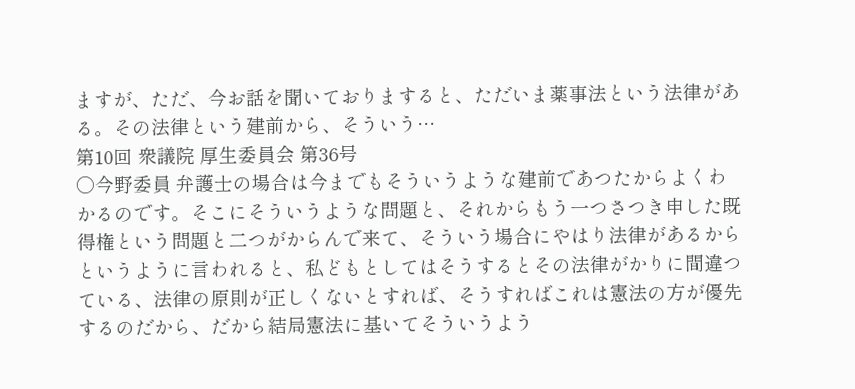ますが、ただ、今お話を聞いておりますると、ただいま薬事法という法律がある。その法律という建前から、そういう…
第10回 衆議院 厚生委員会 第36号
○今野委員 弁護士の場合は今までもそういうような建前であつたからよくわかるのです。そこにそういうような問題と、それからもう一つさつき申した既得権という問題と二つがからんで来て、そういう場合にやはり法律があるからというように言われると、私どもとしてはそうするとその法律がかりに間違つている、法律の原則が正しくないとすれば、そうすればこれは憲法の方が優先するのだから、だから結局憲法に基いてそういうよう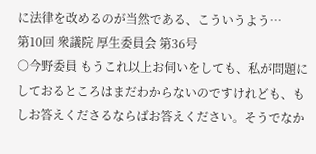に法律を改めるのが当然である、こういうよう…
第10回 衆議院 厚生委員会 第36号
○今野委員 もうこれ以上お伺いをしても、私が問題にしておるところはまだわからないのですけれども、もしお答えくださるならばお答えください。そうでなか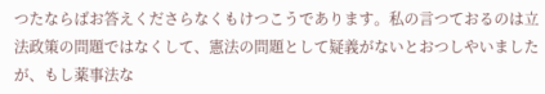つたならばお答えくださらなくもけつこうであります。私の言つておるのは立法政策の問題ではなくして、憲法の問題として疑義がないとおつしやいましたが、もし薬事法な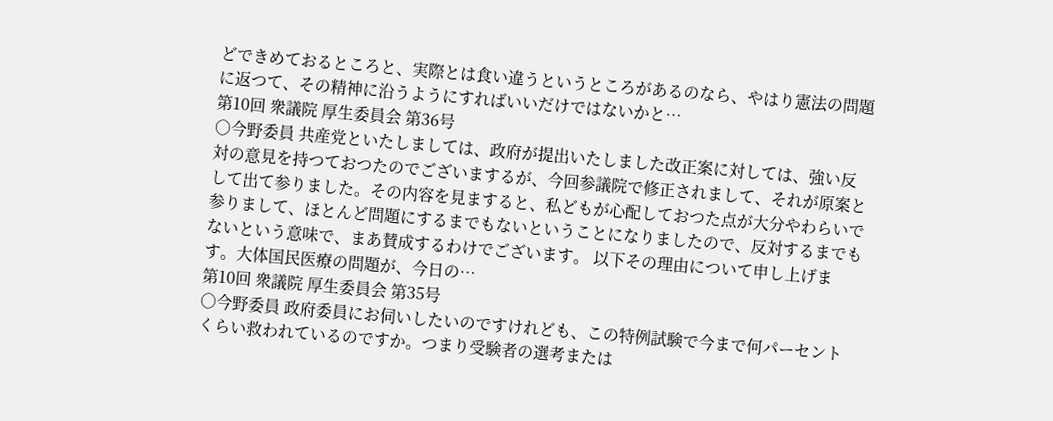どできめておるところと、実際とは食い違うというところがあるのなら、やはり憲法の問題に返つて、その精神に沿うようにすればいいだけではないかと…
第10回 衆議院 厚生委員会 第36号
○今野委員 共産党といたしましては、政府が提出いたしました改正案に対しては、強い反対の意見を持つておつたのでございまするが、今回参議院で修正されまして、それが原案として出て参りました。その内容を見ますると、私どもが心配しておつた点が大分やわらいで参りまして、ほとんど問題にするまでもないということになりましたので、反対するまでもないという意味で、まあ賛成するわけでございます。 以下その理由について申し上げます。大体国民医療の問題が、今日の…
第10回 衆議院 厚生委員会 第35号
○今野委員 政府委員にお伺いしたいのですけれども、この特例試験で今まで何パーセントくらい救われているのですか。つまり受験者の選考または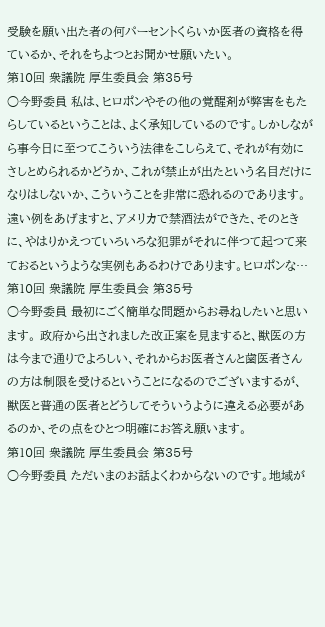受験を願い出た者の何パーセントくらいか医者の資格を得ているか、それをちよつとお聞かせ願いたい。
第10回 衆議院 厚生委員会 第35号
○今野委員 私は、ヒロポンやその他の覚醒剤が弊害をもたらしているということは、よく承知しているのです。しかしながら事今日に至つてこういう法律をこしらえて、それが有効にさしとめられるかどうか、これが禁止が出たという名目だけになりはしないか、こういうことを非常に恐れるのであります。遠い例をあげますと、アメリカで禁酒法ができた、そのときに、やはりかえつていろいろな犯罪がそれに伴つて起つて来ておるというような実例もあるわけであります。ヒロポンな…
第10回 衆議院 厚生委員会 第35号
○今野委員 最初にごく簡単な問題からお尋ねしたいと思います。 政府から出されました改正案を見ますると、獣医の方は今まで通りでよろしい、それからお医者さんと歯医者さんの方は制限を受けるということになるのでございまするが、獣医と普通の医者とどうしてそういうように違える必要があるのか、その点をひとつ明確にお答え願います。
第10回 衆議院 厚生委員会 第35号
○今野委員 ただいまのお話よくわからないのです。地域が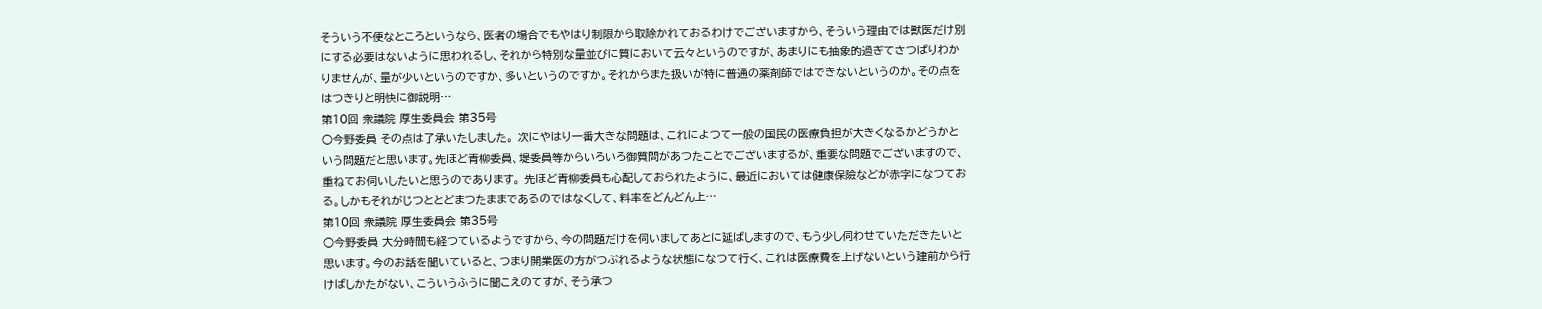そういう不便なところというなら、医者の場合でもやはり制限から取除かれておるわけでございますから、そういう理由では獣医だけ別にする必要はないように思われるし、それから特別な量並びに質において云々というのですが、あまりにも抽象的過ぎてさつぱりわかりませんが、量が少いというのですか、多いというのですか。それからまた扱いが特に普通の薬剤師ではできないというのか。その点をはつきりと明快に御説明…
第10回 衆議院 厚生委員会 第35号
○今野委員 その点は了承いたしました。 次にやはり一番大きな問題は、これによつて一般の国民の医療負担が大きくなるかどうかという問題だと思います。先ほど青柳委員、堤委員等からいろいろ御質問があつたことでございまするが、重要な問題でございますので、重ねてお伺いしたいと思うのであります。 先ほど青柳委員も心配しておられたように、最近においては健康保險などが赤字になつておる。しかもそれがじつととどまつたままであるのではなくして、料率をどんどん上…
第10回 衆議院 厚生委員会 第35号
○今野委員 大分時間も経つているようですから、今の問題だけを伺いましてあとに延ばしますので、もう少し伺わせていただきたいと思います。今のお話を聞いていると、つまり開業医の方がつぶれるような状態になつて行く、これは医療費を上げないという建前から行けばしかたがない、こういうふうに聞こえのてすが、そう承つ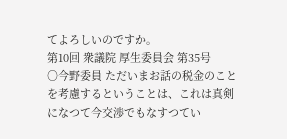てよろしいのですか。
第10回 衆議院 厚生委員会 第35号
○今野委員 ただいまお話の税金のことを考慮するということは、これは真剣になつて今交渉でもなすつてい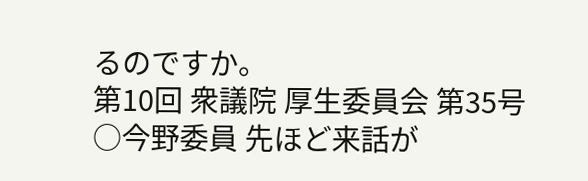るのですか。
第10回 衆議院 厚生委員会 第35号
○今野委員 先ほど来話が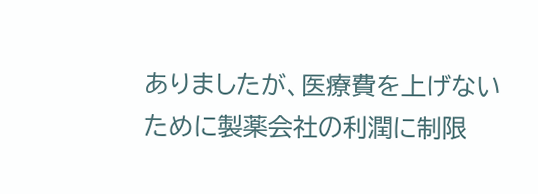ありましたが、医療費を上げないために製薬会社の利潤に制限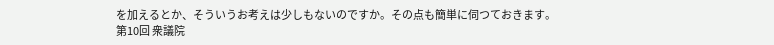を加えるとか、そういうお考えは少しもないのですか。その点も簡単に伺つておきます。
第10回 衆議院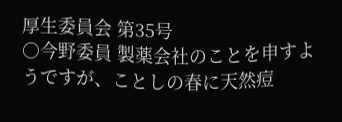厚生委員会 第35号
○今野委員 製薬会社のことを申すようですが、ことしの春に天然痘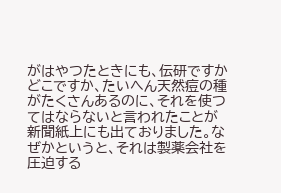がはやつたときにも、伝研ですかどこですか、たいへん天然痘の種がたくさんあるのに、それを使つてはならないと言われたことが新聞紙上にも出ておりました。なぜかというと、それは製薬会社を圧迫する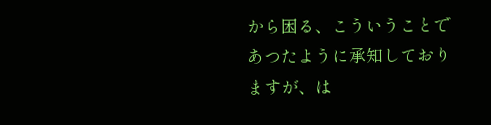から困る、こういうことであつたように承知しておりますが、は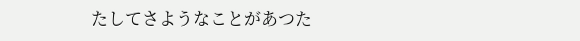たしてさようなことがあつた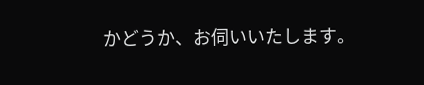かどうか、お伺いいたします。